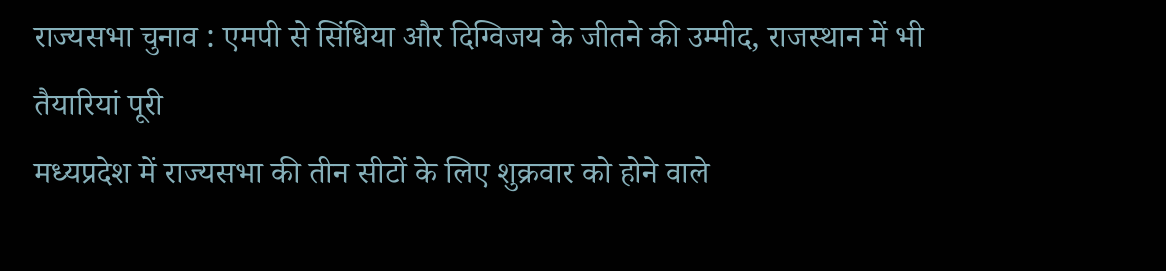राज्यसभा चुनाव : एमपी से सिंधिया और दिग्विजय के जीतने की उम्मीद, राजस्थान में भी तैयारियां पूरी
मध्यप्रदेश में राज्यसभा की तीन सीटों के लिए शुक्रवार को होने वाले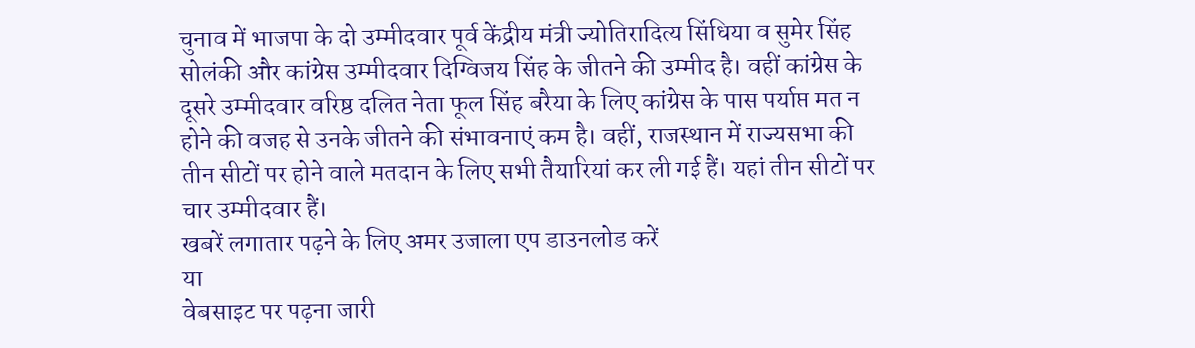चुनाव में भाजपा के दो उम्मीदवार पूर्व केंद्रीय मंत्री ज्योतिरादित्य सिंधिया व सुमेर सिंह सोलंकी और कांग्रेस उम्मीदवार दिग्विजय सिंह के जीतने की उम्मीद है। वहीं कांग्रेस के दूसरे उम्मीदवार वरिष्ठ दलित नेता फूल सिंह बरैया के लिए कांग्रेस के पास पर्याप्त मत न होने की वजह से उनके जीतने की संभावनाएं कम है। वहीं, राजस्थान में राज्यसभा की तीन सीटों पर होने वाले मतदान के लिए सभी तैयारियां कर ली गई हैं। यहां तीन सीटों पर चार उम्मीदवार हैं।
खबरें लगातार पढ़ने के लिए अमर उजाला एप डाउनलोड करें
या
वेबसाइट पर पढ़ना जारी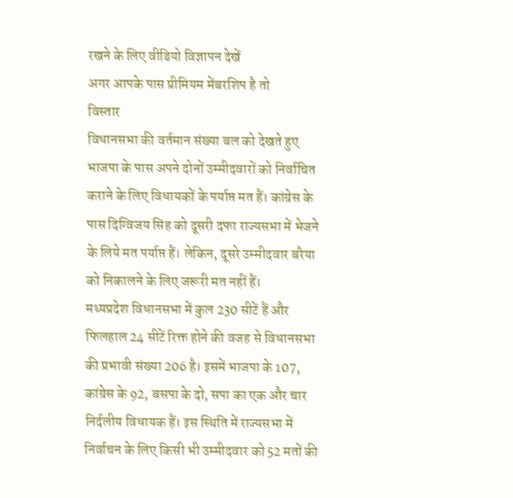रखने के लिए वीडियो विज्ञापन देखें
अगर आपके पास प्रीमियम मेंबरशिप है तो
विस्तार
विधानसभा की वर्तमान संख्या बल को देखते हुए भाजपा के पास अपने दोनों उम्मीदवारों को निर्वाचित कराने के लिए विधायकों के पर्याप्त मत हैं। कांग्रेस के पास दिग्विजय सिंह को दूसरी दफा राज्यसभा में भेजने के लिये मत पर्याप्त हैं। लेकिन, दूसरे उम्मीदवार बरैया को निकालने के लिए जरूरी मत नहीं हैं।
मध्यप्रदेश विधानसभा में कुल 230 सीटें हैं और फिलहाल 24 सीटें रिक्त होने की वजह से विधानसभा की प्रभावी संख्या 206 है। इसमें भाजपा के 107, कांग्रेस के 92, बसपा के दो, सपा का एक और चार निर्दलीय विधायक हैं। इस स्थिति में राज्यसभा में निर्वाचन के लिए किसी भी उम्मीदवार को 52 मतों की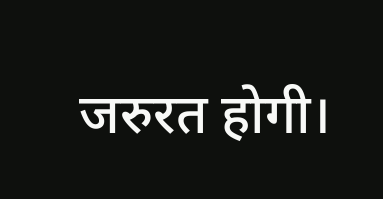जरुरत होगी।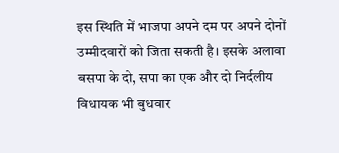इस स्थिति में भाजपा अपने दम पर अपने दोनों उम्मीदवारों को जिता सकती है। इसके अलावा बसपा के दो, सपा का एक और दो निर्दलीय विधायक भी बुधवार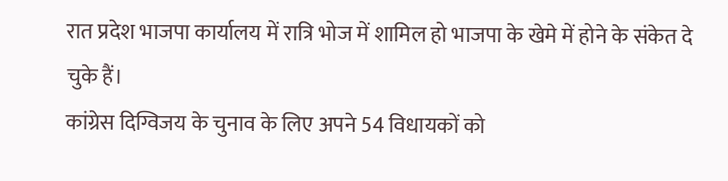रात प्रदेश भाजपा कार्यालय में रात्रि भोज में शामिल हो भाजपा के खेमे में होने के संकेत दे चुके हैं।
कांग्रेस दिग्विजय के चुनाव के लिए अपने 54 विधायकों को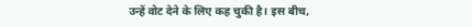उन्हें वोट देने के लिए कह चुकी है। इस बीच,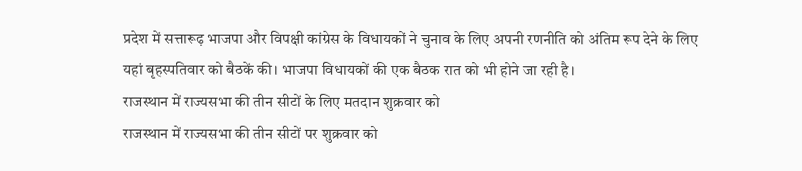प्रदेश में सत्तारूढ़ भाजपा और विपक्षी कांग्रेस के विधायकों ने चुनाव के लिए अपनी रणनीति को अंतिम रूप देने के लिए यहां बृहस्पतिवार को बैठकें की। भाजपा विधायकों की एक बैठक रात को भी होने जा रही है।
राजस्थान में राज्यसभा की तीन सीटों के लिए मतदान शुक्रवार को
राजस्थान में राज्यसभा की तीन सीटों पर शुक्रवार को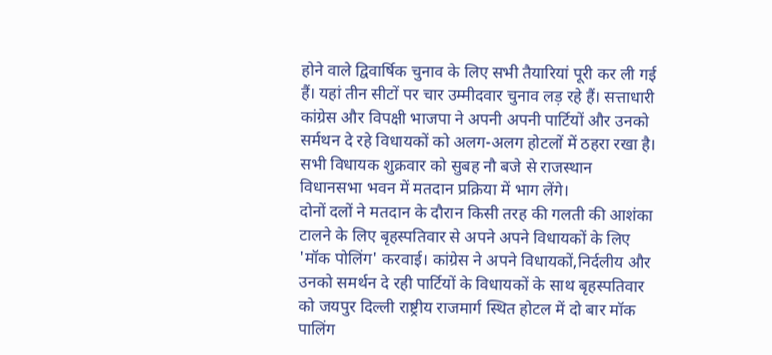होने वाले द्विवार्षिक चुनाव के लिए सभी तैयारियां पूरी कर ली गई हैं। यहां तीन सीटों पर चार उम्मीदवार चुनाव लड़ रहे हैं। सत्ताधारी कांग्रेस और विपक्षी भाजपा ने अपनी अपनी पार्टियों और उनको सर्मथन दे रहे विधायकों को अलग-अलग होटलों में ठहरा रखा है। सभी विधायक शुक्रवार को सुबह नौ बजे से राजस्थान विधानसभा भवन में मतदान प्रक्रिया में भाग लेंगे।
दोनों दलों ने मतदान के दौरान किसी तरह की गलती की आशंका टालने के लिए बृहस्पतिवार से अपने अपने विधायकों के लिए 'मॉक पोलिंग' करवाई। कांग्रेस ने अपने विधायकों,निर्दलीय और उनको समर्थन दे रही पार्टियों के विधायकों के साथ बृहस्पतिवार को जयपुर दिल्ली राष्ट्रीय राजमार्ग स्थित होटल में दो बार मॉक पालिंग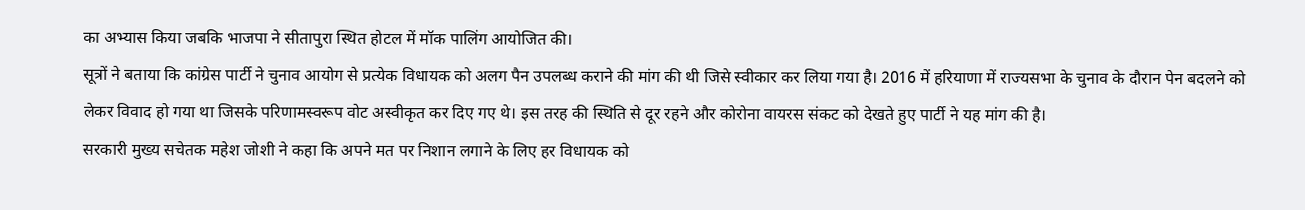का अभ्यास किया जबकि भाजपा ने सीतापुरा स्थित होटल में मॉक पालिंग आयोजित की।
सूत्रों ने बताया कि कांग्रेस पार्टी ने चुनाव आयोग से प्रत्येक विधायक को अलग पैन उपलब्ध कराने की मांग की थी जिसे स्वीकार कर लिया गया है। 2016 में हरियाणा में राज्यसभा के चुनाव के दौरान पेन बदलने को लेकर विवाद हो गया था जिसके परिणामस्वरूप वोट अस्वीकृत कर दिए गए थे। इस तरह की स्थिति से दूर रहने और कोरोना वायरस संकट को देखते हुए पार्टी ने यह मांग की है।
सरकारी मुख्य सचेतक महेश जोशी ने कहा कि अपने मत पर निशान लगाने के लिए हर विधायक को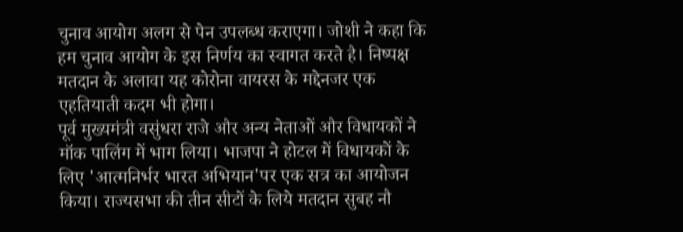चुनाव आयोग अलग से पेन उपलब्ध कराएगा। जोशी ने कहा कि हम चुनाव आयोग के इस निर्णय का स्वागत करते है। निष्पक्ष मतदान के अलावा यह कोरोना वायरस के मद्देनजर एक एहतियाती कदम भी होगा।
पूर्व मुख्यमंत्री वसुंधरा राजे और अन्य नेताओं और विधायकों ने मॉक पालिंग में भाग लिया। भाजपा ने होटल में विधायकों के लिए 'आत्मनिर्भर भारत अभियान'पर एक सत्र का आयोजन किया। राज्यसभा की तीन सीटों के लिये मतदान सुबह नौ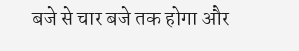बजे से चार बजे तक होगा और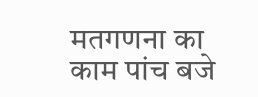मतगणना का काम पांच बजे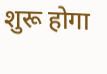शुरू होगा